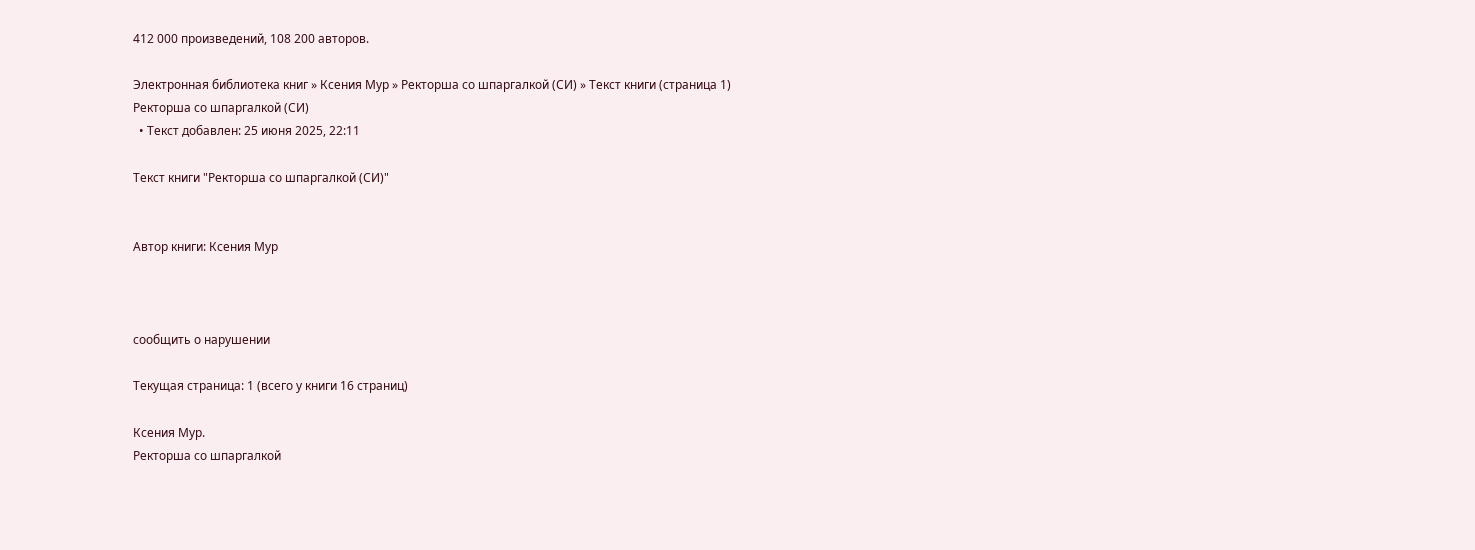412 000 произведений, 108 200 авторов.

Электронная библиотека книг » Ксения Мур » Ректорша со шпаргалкой (СИ) » Текст книги (страница 1)
Ректорша со шпаргалкой (СИ)
  • Текст добавлен: 25 июня 2025, 22:11

Текст книги "Ректорша со шпаргалкой (СИ)"


Автор книги: Ксения Мур



сообщить о нарушении

Текущая страница: 1 (всего у книги 16 страниц)

Ксения Мур.
Ректорша со шпаргалкой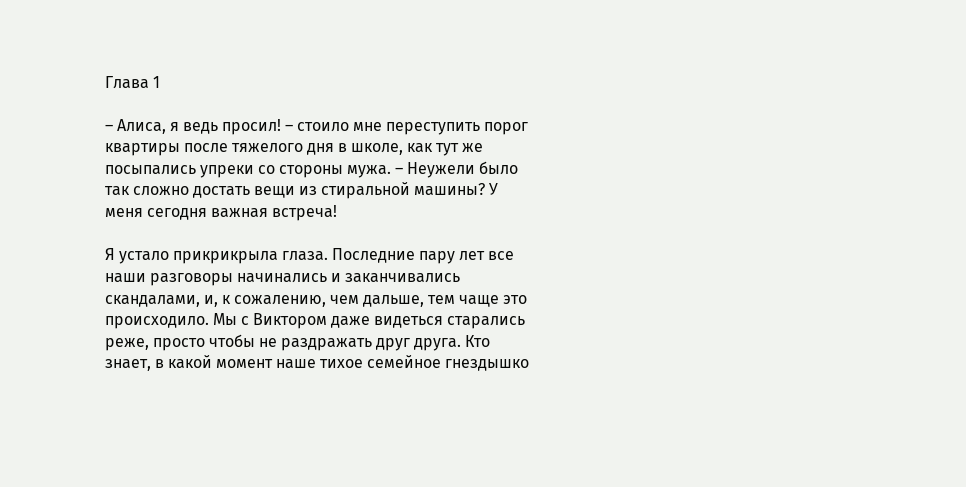Глава 1

– Алиса, я ведь просил! – стоило мне переступить порог квартиры после тяжелого дня в школе, как тут же посыпались упреки со стороны мужа. – Неужели было так сложно достать вещи из стиральной машины? У меня сегодня важная встреча!

Я устало прикрикрыла глаза. Последние пару лет все наши разговоры начинались и заканчивались скандалами, и, к сожалению, чем дальше, тем чаще это происходило. Мы с Виктором даже видеться старались реже, просто чтобы не раздражать друг друга. Кто знает, в какой момент наше тихое семейное гнездышко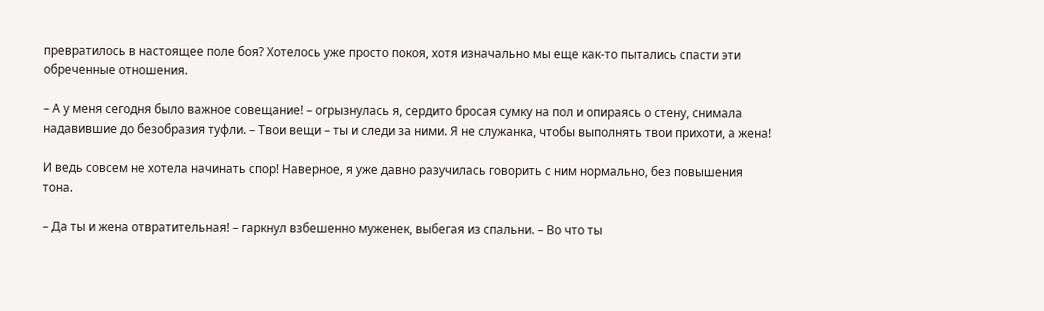превратилось в настоящее поле боя? Хотелось уже просто покоя, хотя изначально мы еще как-то пытались спасти эти обреченные отношения.

– А у меня сегодня было важное совещание! – огрызнулась я, сердито бросая сумку на пол и опираясь о стену, снимала надавившие до безобразия туфли. – Твои вещи – ты и следи за ними. Я не служанка, чтобы выполнять твои прихоти, а жена!

И ведь совсем не хотела начинать спор! Наверное, я уже давно разучилась говорить с ним нормально, без повышения тона.

– Да ты и жена отвратительная! – гаркнул взбешенно муженек, выбегая из спальни. – Во что ты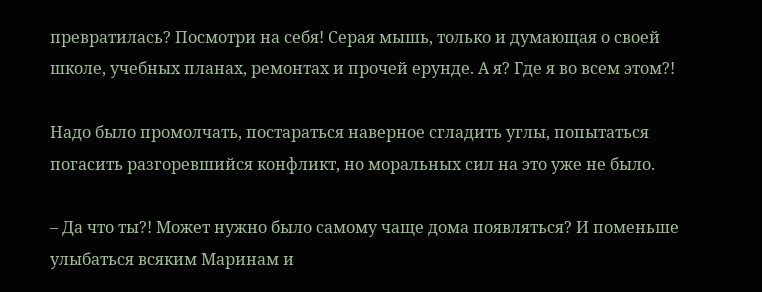превратилась? Посмотри на себя! Серая мышь, только и думающая о своей школе, учебных планах, ремонтах и прочей ерунде. А я? Где я во всем этом?!

Надо было промолчать, постараться наверное сгладить углы, попытаться погасить разгоревшийся конфликт, но моральных сил на это уже не было.

– Да что ты?! Может нужно было самому чаще дома появляться? И поменьше улыбаться всяким Маринам и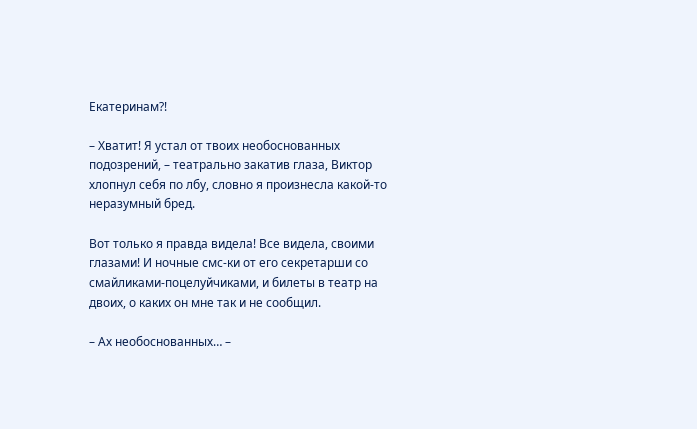Екатеринам?!

– Хватит! Я устал от твоих необоснованных подозрений, – театрально закатив глаза, Виктор хлопнул себя по лбу, словно я произнесла какой-то неразумный бред.

Вот только я правда видела! Все видела, своими глазами! И ночные смс-ки от его секретарши со смайликами-поцелуйчиками, и билеты в театр на двоих, о каких он мне так и не сообщил.

– Ах необоснованных… –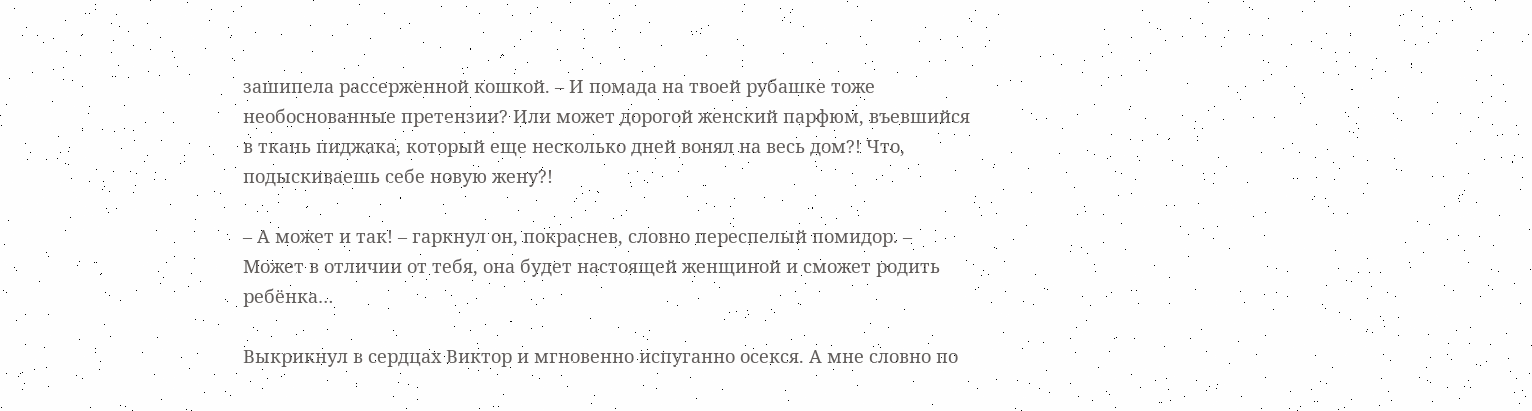зашипела рассерженной кошкой. – И помада на твоей рубашке тоже необоснованные претензии? Или может дорогой женский парфюм, въевшийся в ткань пиджака, который еще несколько дней вонял на весь дом?! Что, подыскиваешь себе новую жену?!

– А может и так! – гаркнул он, покраснев, словно переспелый помидор. – Может в отличии от тебя, она будет настоящей женщиной и сможет родить ребёнка…

Выкрикнул в сердцах Виктор и мгновенно испуганно осекся. А мне словно по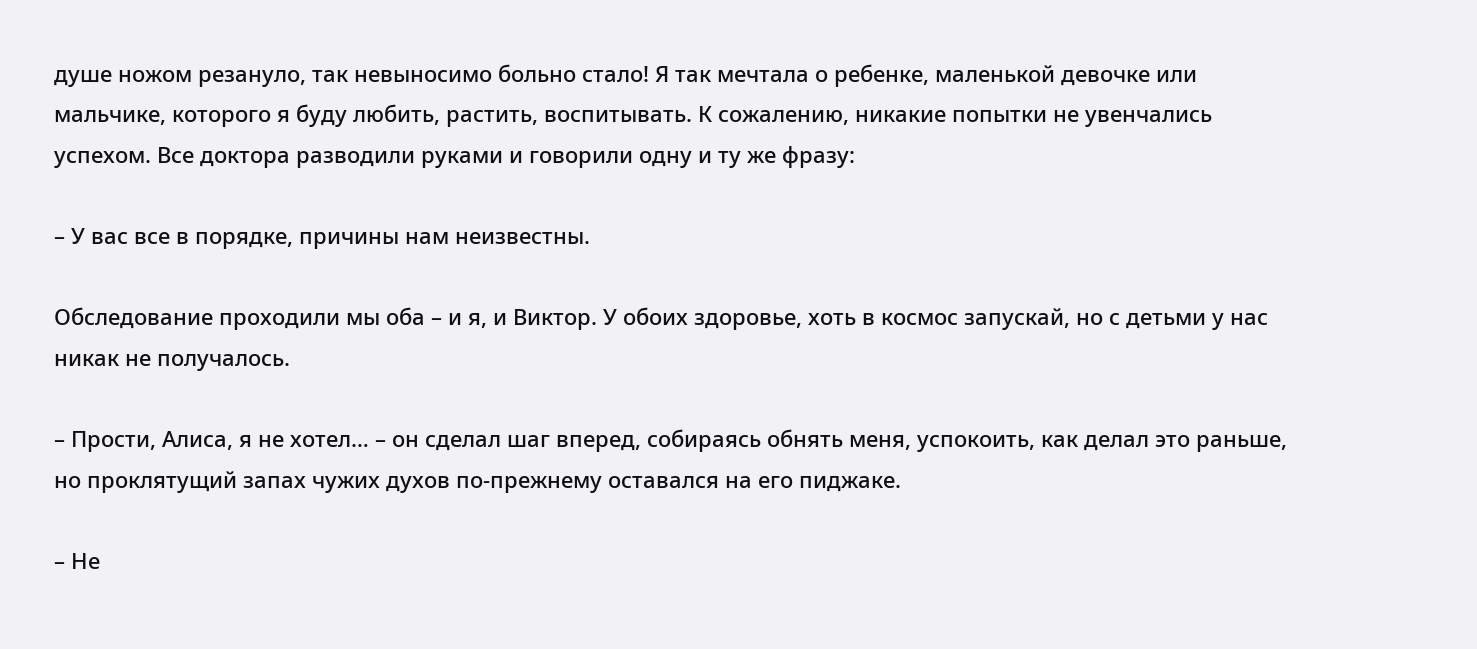душе ножом резануло, так невыносимо больно стало! Я так мечтала о ребенке, маленькой девочке или мальчике, которого я буду любить, растить, воспитывать. К сожалению, никакие попытки не увенчались успехом. Все доктора разводили руками и говорили одну и ту же фразу:

– У вас все в порядке, причины нам неизвестны.

Обследование проходили мы оба – и я, и Виктор. У обоих здоровье, хоть в космос запускай, но с детьми у нас никак не получалось.

– Прости, Алиса, я не хотел… – он сделал шаг вперед, собираясь обнять меня, успокоить, как делал это раньше, но проклятущий запах чужих духов по-прежнему оставался на его пиджаке.

– Не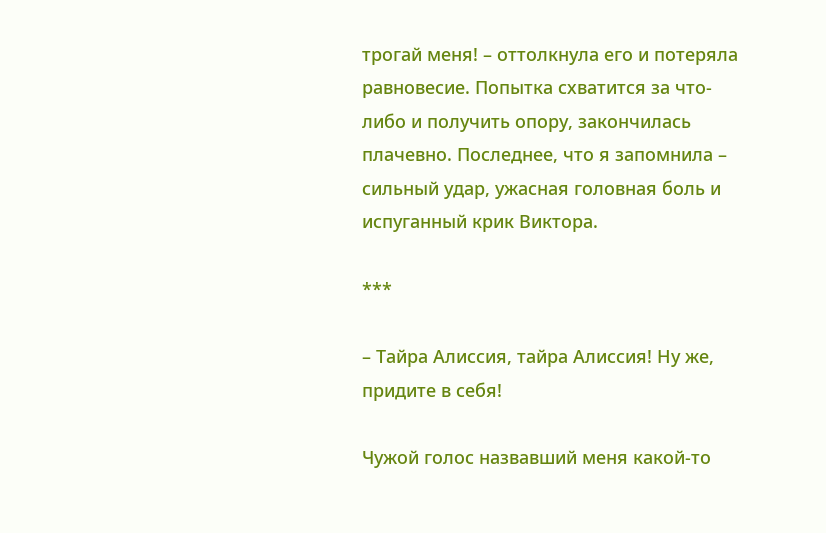трогай меня! – оттолкнула его и потеряла равновесие. Попытка схватится за что-либо и получить опору, закончилась плачевно. Последнее, что я запомнила – сильный удар, ужасная головная боль и испуганный крик Виктора.

***

– Тайра Алиссия, тайра Алиссия! Ну же, придите в себя!

Чужой голос назвавший меня какой-то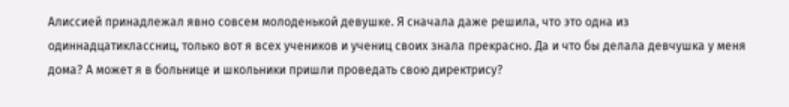Алиссией принадлежал явно совсем молоденькой девушке. Я сначала даже решила, что это одна из одиннадцатиклассниц, только вот я всех учеников и учениц своих знала прекрасно. Да и что бы делала девчушка у меня дома? А может я в больнице и школьники пришли проведать свою директрису?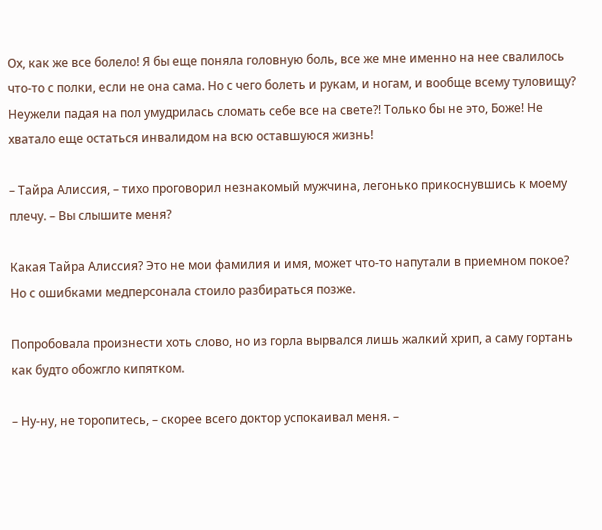Ох, как же все болело! Я бы еще поняла головную боль, все же мне именно на нее свалилось что-то с полки, если не она сама. Но с чего болеть и рукам, и ногам, и вообще всему туловищу? Неужели падая на пол умудрилась сломать себе все на свете?! Только бы не это, Боже! Не хватало еще остаться инвалидом на всю оставшуюся жизнь!

– Тайра Алиссия, – тихо проговорил незнакомый мужчина, легонько прикоснувшись к моему плечу. – Вы слышите меня?

Какая Тайра Алиссия? Это не мои фамилия и имя, может что-то напутали в приемном покое? Но с ошибками медперсонала стоило разбираться позже.

Попробовала произнести хоть слово, но из горла вырвался лишь жалкий хрип, а саму гортань как будто обожгло кипятком.

– Ну-ну, не торопитесь, – скорее всего доктор успокаивал меня. –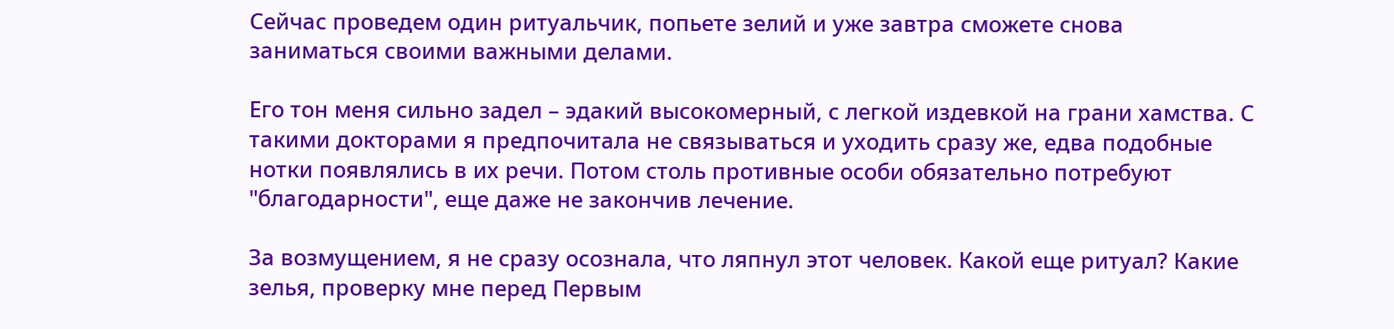Сейчас проведем один ритуальчик, попьете зелий и уже завтра сможете снова заниматься своими важными делами.

Его тон меня сильно задел – эдакий высокомерный, с легкой издевкой на грани хамства. С такими докторами я предпочитала не связываться и уходить сразу же, едва подобные нотки появлялись в их речи. Потом столь противные особи обязательно потребуют "благодарности", еще даже не закончив лечение.

За возмущением, я не сразу осознала, что ляпнул этот человек. Какой еще ритуал? Какие зелья, проверку мне перед Первым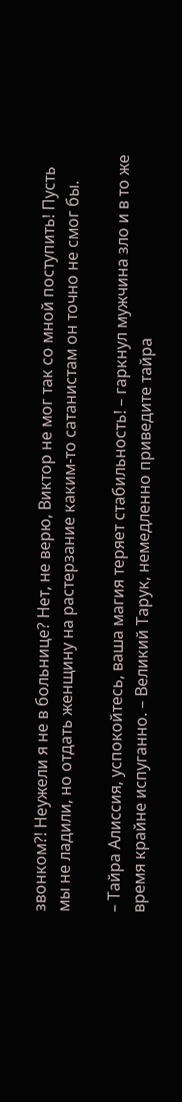звонком?! Неужели я не в больнице? Нет, не верю, Виктор не мог так со мной поступить! Пусть мы не ладили, но отдать женщину на растерзание каким-то сатанистам он точно не смог бы.

– Тайра Алиссия, успокойтесь, ваша магия теряет стабильность! – гаркнул мужчина зло и в то же время крайне испуганно. – Великий Тарук, немедленно приведите тайра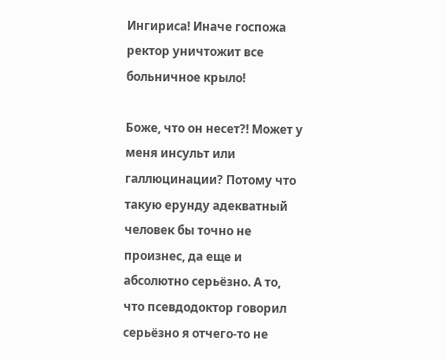Ингириса! Иначе госпожа ректор уничтожит все больничное крыло!

Боже, что он несет?! Может у меня инсульт или галлюцинации? Потому что такую ерунду адекватный человек бы точно не произнес, да еще и абсолютно серьёзно. А то, что псевдодоктор говорил серьёзно я отчего-то не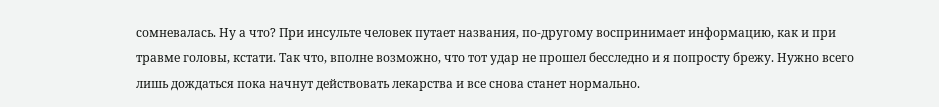сомневалась. Ну а что? При инсульте человек путает названия, по-другому воспринимает информацию, как и при травме головы, кстати. Так что, вполне возможно, что тот удар не прошел бесследно и я попросту брежу. Нужно всего лишь дождаться пока начнут действовать лекарства и все снова станет нормально.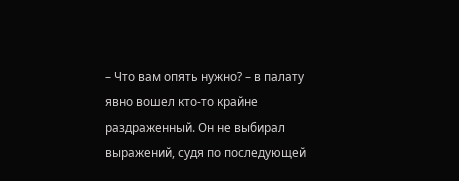– Что вам опять нужно? – в палату явно вошел кто-то крайне раздраженный. Он не выбирал выражений, судя по последующей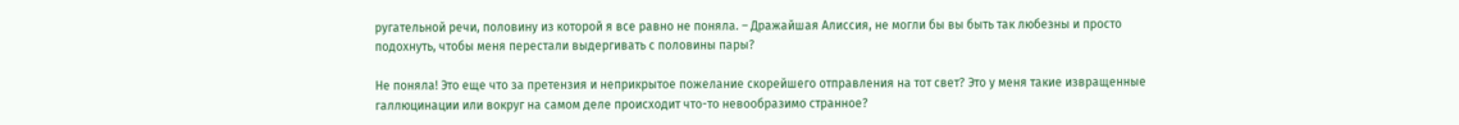ругательной речи, половину из которой я все равно не поняла. – Дражайшая Алиссия, не могли бы вы быть так любезны и просто подохнуть, чтобы меня перестали выдергивать с половины пары?

Не поняла! Это еще что за претензия и неприкрытое пожелание скорейшего отправления на тот свет? Это у меня такие извращенные галлюцинации или вокруг на самом деле происходит что-то невообразимо странное?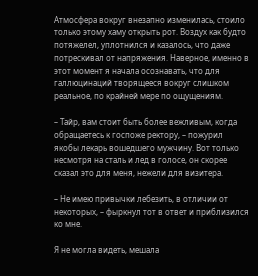Атмосфера вокруг внезапно изменилась, стоило только этому хаму открыть рот. Воздух как будто потяжелел, уплотнился и казалось, что даже потрескивал от напряжения. Наверное, именно в этот момент я начала осознавать, что для галлюцинаций творящееся вокруг слишком реальное, по крайней мере по ощущениям.

– Тайр, вам стоит быть более вежливым, когда обращаетесь к госпоже ректору, – пожурил якобы лекарь вошедшего мужчину. Вот только несмотря на сталь и лед в голосе, он скорее сказал это для меня, нежели для визитера.

– Не имею привычки лебезить, в отличии от некоторых, – фыркнул тот в ответ и приблизился ко мне.

Я не могла видеть, мешала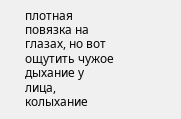плотная повязка на глазах, но вот ощутить чужое дыхание у лица, колыхание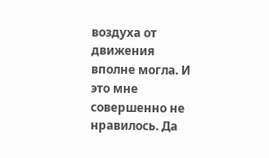воздуха от движения вполне могла. И это мне совершенно не нравилось. Да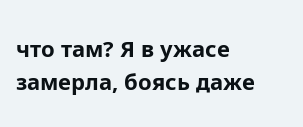что там? Я в ужасе замерла, боясь даже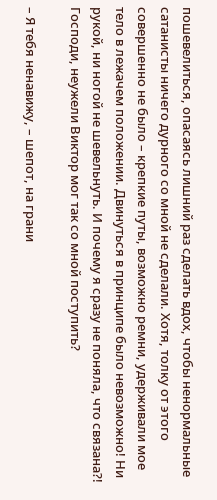пошевелиться, опасаясь лишний раз сделать вдох, чтобы ненормальные сатанисты ничего дурного со мной не сделали. Хотя, толку от этого совершенно не было – крепкие путы, возможно ремни, удерживали мое тело в лежачем положении. Двинуться в принципе было невозможно! Ни рукой, ни ногой не шевельнуть. И почему я сразу не поняла, что связана?! Господи, неужели Виктор мог так со мной поступить?

– Я тебя ненавижу, – шепот, на грани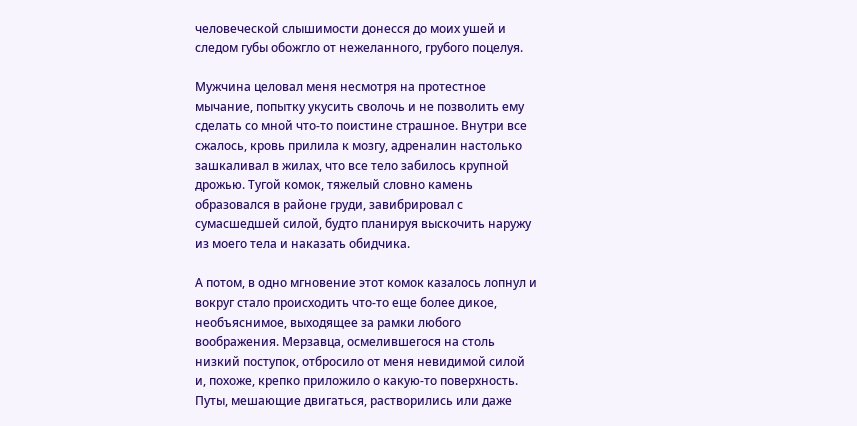человеческой слышимости донесся до моих ушей и следом губы обожгло от нежеланного, грубого поцелуя.

Мужчина целовал меня несмотря на протестное мычание, попытку укусить сволочь и не позволить ему сделать со мной что-то поистине страшное. Внутри все сжалось, кровь прилила к мозгу, адреналин настолько зашкаливал в жилах, что все тело забилось крупной дрожью. Тугой комок, тяжелый словно камень образовался в районе груди, завибрировал с сумасшедшей силой, будто планируя выскочить наружу из моего тела и наказать обидчика.

А потом, в одно мгновение этот комок казалось лопнул и вокруг стало происходить что-то еще более дикое, необъяснимое, выходящее за рамки любого воображения. Мерзавца, осмелившегося на столь низкий поступок, отбросило от меня невидимой силой и, похоже, крепко приложило о какую-то поверхность. Путы, мешающие двигаться, растворились или даже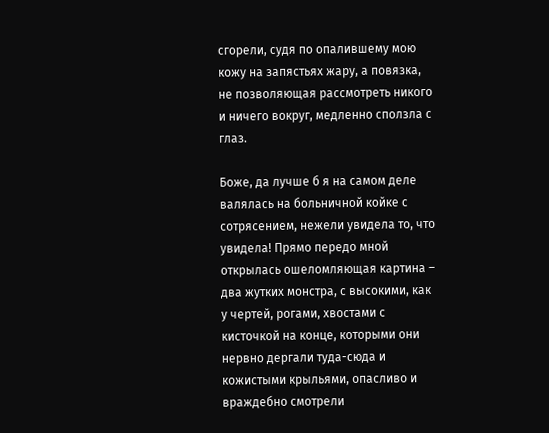сгорели, судя по опалившему мою кожу на запястьях жару, а повязка, не позволяющая рассмотреть никого и ничего вокруг, медленно сползла с глаз.

Боже, да лучше б я на самом деле валялась на больничной койке с сотрясением, нежели увидела то, что увидела! Прямо передо мной открылась ошеломляющая картина – два жутких монстра, с высокими, как у чертей, рогами, хвостами с кисточкой на конце, которыми они нервно дергали туда-сюда и кожистыми крыльями, опасливо и враждебно смотрели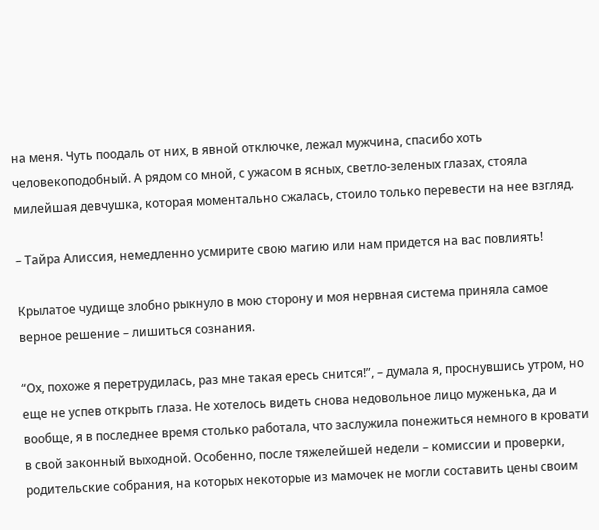на меня. Чуть поодаль от них, в явной отключке, лежал мужчина, спасибо хоть человекоподобный. А рядом со мной, с ужасом в ясных, светло-зеленых глазах, стояла милейшая девчушка, которая моментально сжалась, стоило только перевести на нее взгляд.

– Тайра Алиссия, немедленно усмирите свою магию или нам придется на вас повлиять!

Крылатое чудище злобно рыкнуло в мою сторону и моя нервная система приняла самое верное решение – лишиться сознания.

“Ох, похоже я перетрудилась, раз мне такая ересь снится!”, – думала я, проснувшись утром, но еще не успев открыть глаза. Не хотелось видеть снова недовольное лицо муженька, да и вообще, я в последнее время столько работала, что заслужила понежиться немного в кровати в свой законный выходной. Особенно, после тяжелейшей недели – комиссии и проверки, родительские собрания, на которых некоторые из мамочек не могли составить цены своим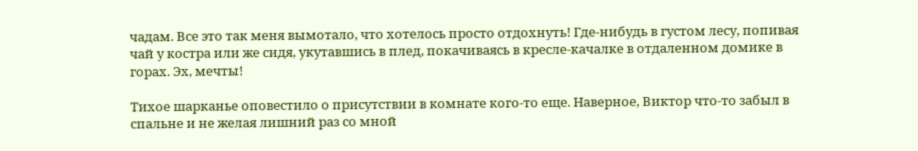чадам. Все это так меня вымотало, что хотелось просто отдохнуть! Где-нибудь в густом лесу, попивая чай у костра или же сидя, укутавшись в плед, покачиваясь в кресле-качалке в отдаленном домике в горах. Эх, мечты!

Тихое шарканье оповестило о присутствии в комнате кого-то еще. Наверное, Виктор что-то забыл в спальне и не желая лишний раз со мной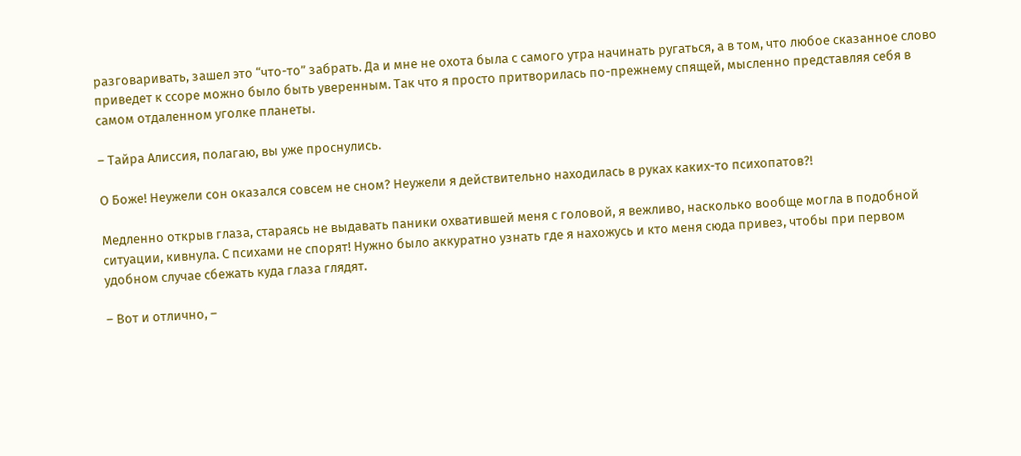разговаривать, зашел это “что-то” забрать. Да и мне не охота была с самого утра начинать ругаться, а в том, что любое сказанное слово приведет к ссоре можно было быть уверенным. Так что я просто притворилась по-прежнему спящей, мысленно представляя себя в самом отдаленном уголке планеты.

– Тайра Алиссия, полагаю, вы уже проснулись.

О Боже! Неужели сон оказался совсем не сном? Неужели я действительно находилась в руках каких-то психопатов?!

Медленно открыв глаза, стараясь не выдавать паники охватившей меня с головой, я вежливо, насколько вообще могла в подобной ситуации, кивнула. С психами не спорят! Нужно было аккуратно узнать где я нахожусь и кто меня сюда привез, чтобы при первом удобном случае сбежать куда глаза глядят.

– Вот и отлично, –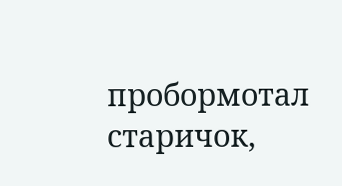пробормотал старичок,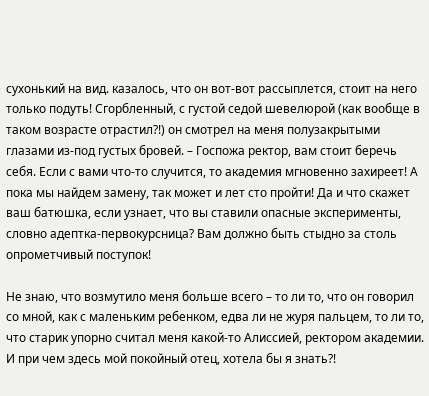сухонький на вид. казалось, что он вот-вот рассыплется, стоит на него только подуть! Сгорбленный, с густой седой шевелюрой (как вообще в таком возрасте отрастил?!) он смотрел на меня полузакрытыми глазами из-под густых бровей. – Госпожа ректор, вам стоит беречь себя. Если с вами что-то случится, то академия мгновенно захиреет! А пока мы найдем замену, так может и лет сто пройти! Да и что скажет ваш батюшка, если узнает, что вы ставили опасные эксперименты, словно адептка-первокурсница? Вам должно быть стыдно за столь опрометчивый поступок!

Не знаю, что возмутило меня больше всего – то ли то, что он говорил со мной, как с маленьким ребенком, едва ли не журя пальцем, то ли то, что старик упорно считал меня какой-то Алиссией, ректором академии. И при чем здесь мой покойный отец, хотела бы я знать?!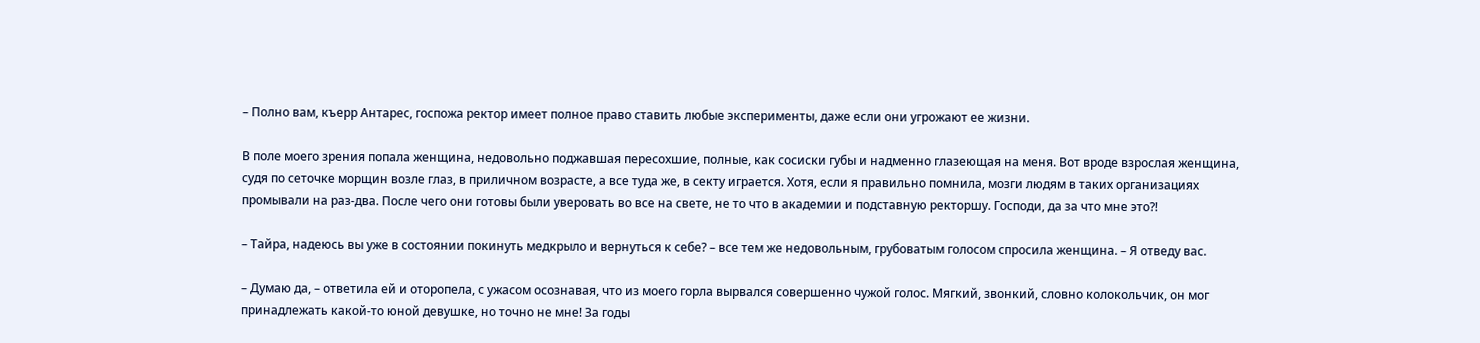– Полно вам, къерр Антарес, госпожа ректор имеет полное право ставить любые эксперименты, даже если они угрожают ее жизни.

В поле моего зрения попала женщина, недовольно поджавшая пересохшие, полные, как сосиски губы и надменно глазеющая на меня. Вот вроде взрослая женщина, судя по сеточке морщин возле глаз, в приличном возрасте, а все туда же, в секту играется. Хотя, если я правильно помнила, мозги людям в таких организациях промывали на раз-два. После чего они готовы были уверовать во все на свете, не то что в академии и подставную ректоршу. Господи, да за что мне это?!

– Тайра, надеюсь вы уже в состоянии покинуть медкрыло и вернуться к себе? – все тем же недовольным, грубоватым голосом спросила женщина. – Я отведу вас.

– Думаю да, – ответила ей и оторопела, с ужасом осознавая, что из моего горла вырвался совершенно чужой голос. Мягкий, звонкий, словно колокольчик, он мог принадлежать какой-то юной девушке, но точно не мне! За годы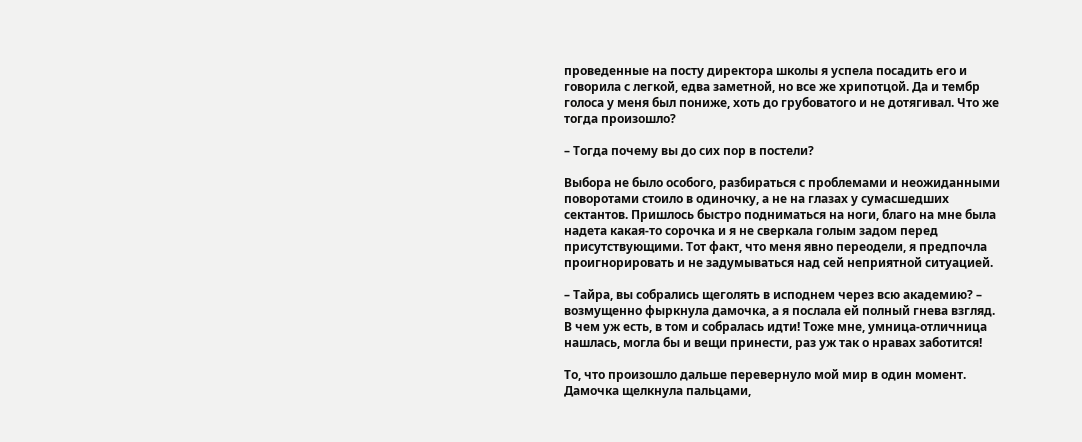проведенные на посту директора школы я успела посадить его и говорила с легкой, едва заметной, но все же хрипотцой. Да и тембр голоса у меня был пониже, хоть до грубоватого и не дотягивал. Что же тогда произошло?

– Тогда почему вы до сих пор в постели?

Выбора не было особого, разбираться с проблемами и неожиданными поворотами стоило в одиночку, а не на глазах у сумасшедших сектантов. Пришлось быстро подниматься на ноги, благо на мне была надета какая-то сорочка и я не сверкала голым задом перед присутствующими. Тот факт, что меня явно переодели, я предпочла проигнорировать и не задумываться над сей неприятной ситуацией.

– Тайра, вы собрались щеголять в исподнем через всю академию? – возмущенно фыркнула дамочка, а я послала ей полный гнева взгляд. В чем уж есть, в том и собралась идти! Тоже мне, умница-отличница нашлась, могла бы и вещи принести, раз уж так о нравах заботится!

То, что произошло дальше перевернуло мой мир в один момент. Дамочка щелкнула пальцами,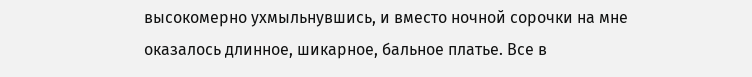высокомерно ухмыльнувшись, и вместо ночной сорочки на мне оказалось длинное, шикарное, бальное платье. Все в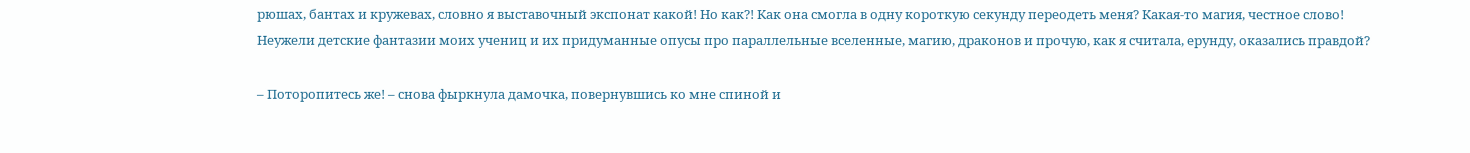рюшах, бантах и кружевах, словно я выставочный экспонат какой! Но как?! Как она смогла в одну короткую секунду переодеть меня? Какая-то магия, честное слово! Неужели детские фантазии моих учениц и их придуманные опусы про параллельные вселенные, магию, драконов и прочую, как я считала, ерунду, оказались правдой?

– Поторопитесь же! – снова фыркнула дамочка, повернувшись ко мне спиной и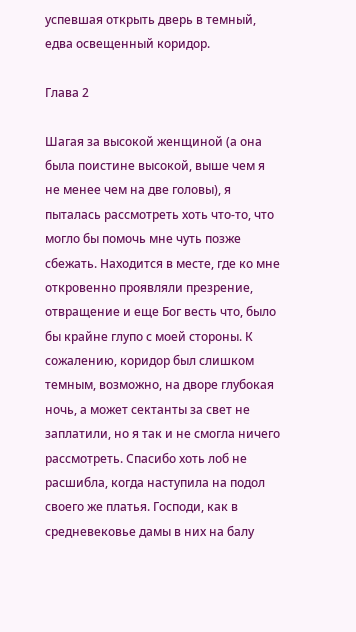успевшая открыть дверь в темный, едва освещенный коридор.

Глава 2

Шагая за высокой женщиной (а она была поистине высокой, выше чем я не менее чем на две головы), я пыталась рассмотреть хоть что-то, что могло бы помочь мне чуть позже сбежать. Находится в месте, где ко мне откровенно проявляли презрение, отвращение и еще Бог весть что, было бы крайне глупо с моей стороны. К сожалению, коридор был слишком темным, возможно, на дворе глубокая ночь, а может сектанты за свет не заплатили, но я так и не смогла ничего рассмотреть. Спасибо хоть лоб не расшибла, когда наступила на подол своего же платья. Господи, как в средневековье дамы в них на балу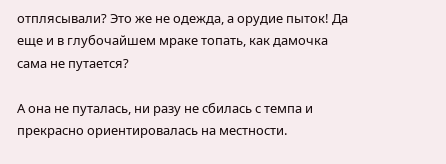отплясывали? Это же не одежда, а орудие пыток! Да еще и в глубочайшем мраке топать, как дамочка сама не путается?

А она не путалась, ни разу не сбилась с темпа и прекрасно ориентировалась на местности.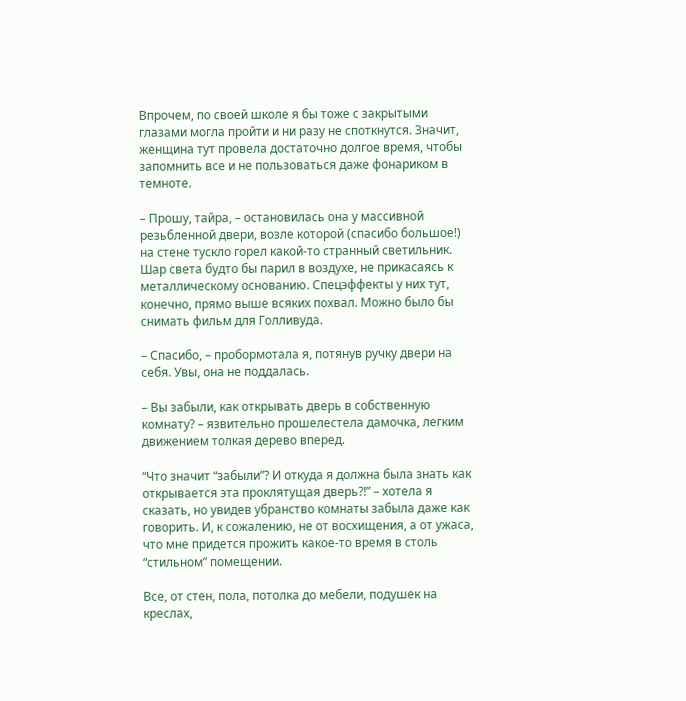Впрочем, по своей школе я бы тоже с закрытыми глазами могла пройти и ни разу не споткнутся. Значит, женщина тут провела достаточно долгое время, чтобы запомнить все и не пользоваться даже фонариком в темноте.

– Прошу, тайра, – остановилась она у массивной резьбленной двери, возле которой (спасибо большое!) на стене тускло горел какой-то странный светильник. Шар света будто бы парил в воздухе, не прикасаясь к металлическому основанию. Спецэффекты у них тут, конечно, прямо выше всяких похвал. Можно было бы снимать фильм для Голливуда.

– Спасибо, – пробормотала я, потянув ручку двери на себя. Увы, она не поддалась.

– Вы забыли, как открывать дверь в собственную комнату? – язвительно прошелестела дамочка, легким движением толкая дерево вперед.

“Что значит “забыли”? И откуда я должна была знать как открывается эта проклятущая дверь?!” – хотела я сказать, но увидев убранство комнаты забыла даже как говорить. И, к сожалению, не от восхищения, а от ужаса, что мне придется прожить какое-то время в столь “стильном” помещении.

Все, от стен, пола, потолка до мебели, подушек на креслах,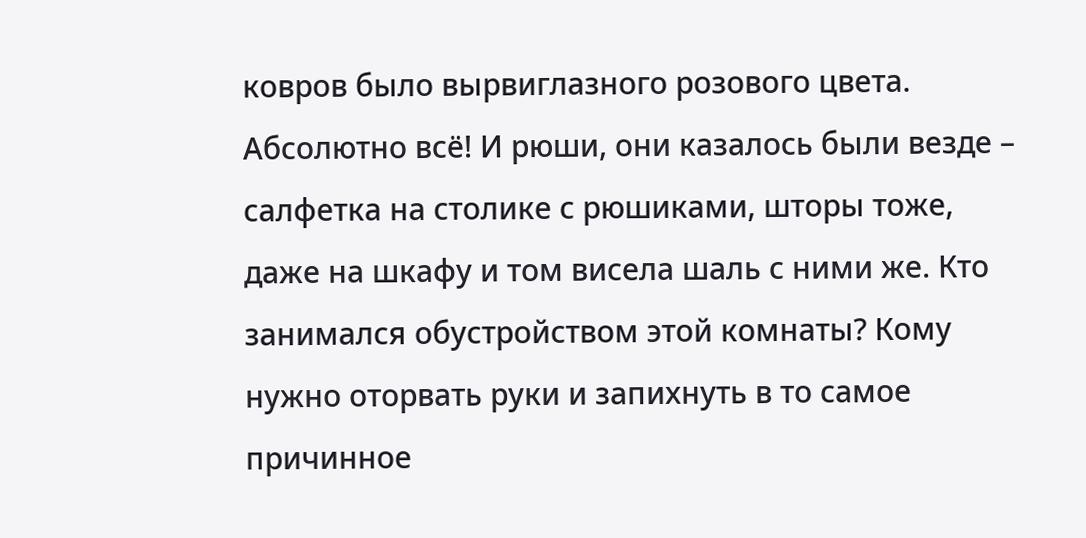ковров было вырвиглазного розового цвета. Абсолютно всё! И рюши, они казалось были везде – салфетка на столике с рюшиками, шторы тоже, даже на шкафу и том висела шаль с ними же. Кто занимался обустройством этой комнаты? Кому нужно оторвать руки и запихнуть в то самое причинное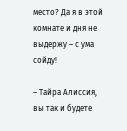место? Да я в этой комнате и дня не выдержу – с ума сойду!

– Тайра Алиссия, вы так и будете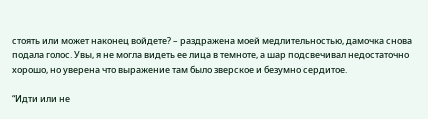стоять или может наконец войдете? – раздражена моей медлительностью, дамочка снова подала голос. Увы, я не могла видеть ее лица в темноте, а шар подсвечивал недостаточно хорошо, но уверена что выражение там было зверское и безумно сердитое.

“Идти или не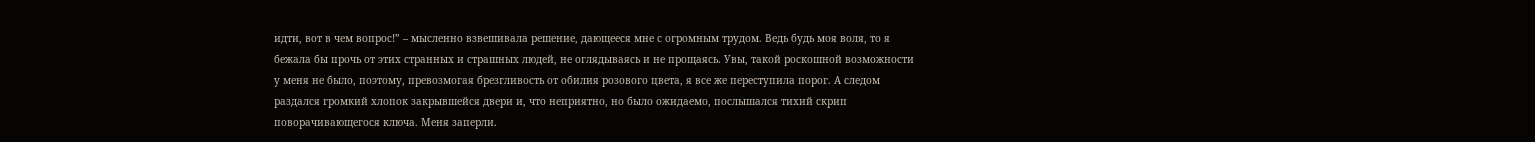идти, вот в чем вопрос!” – мысленно взвешивала решение, дающееся мне с огромным трудом. Ведь будь моя воля, то я бежала бы прочь от этих странных и страшных людей, не оглядываясь и не прощаясь. Увы, такой роскошной возможности у меня не было, поэтому, превозмогая брезгливость от обилия розового цвета, я все же переступила порог. А следом раздался громкий хлопок закрывшейся двери и, что неприятно, но было ожидаемо, послышался тихий скрип поворачивающегося ключа. Меня заперли.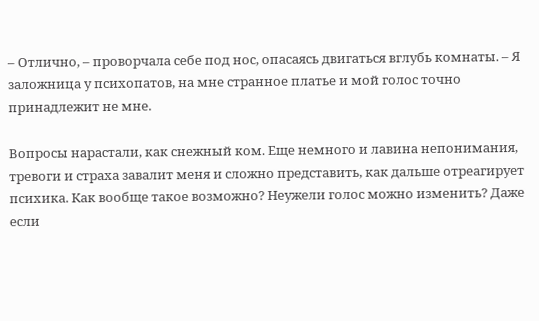– Отлично, – проворчала себе под нос, опасаясь двигаться вглубь комнаты. – Я заложница у психопатов, на мне странное платье и мой голос точно принадлежит не мне.

Вопросы нарастали, как снежный ком. Еще немного и лавина непонимания, тревоги и страха завалит меня и сложно представить, как дальше отреагирует психика. Как вообще такое возможно? Неужели голос можно изменить? Даже если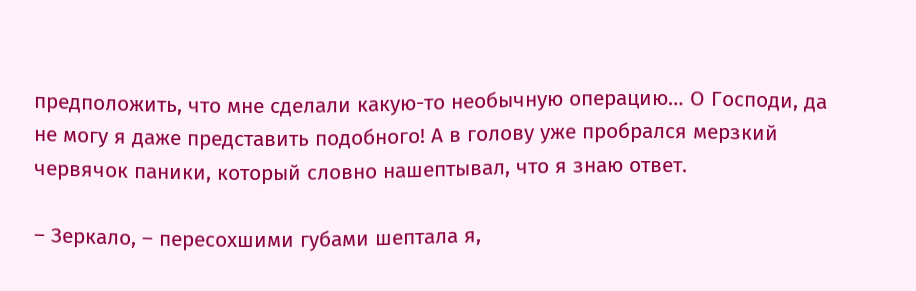предположить, что мне сделали какую-то необычную операцию… О Господи, да не могу я даже представить подобного! А в голову уже пробрался мерзкий червячок паники, который словно нашептывал, что я знаю ответ.

– Зеркало, – пересохшими губами шептала я,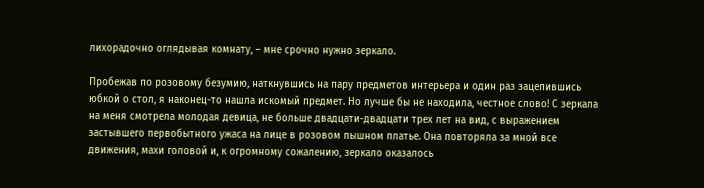лихорадочно оглядывая комнату, – мне срочно нужно зеркало.

Пробежав по розовому безумию, наткнувшись на пару предметов интерьера и один раз зацепившись юбкой о стол, я наконец-то нашла искомый предмет. Но лучше бы не находила, честное слово! С зеркала на меня смотрела молодая девица, не больше двадцати-двадцати трех лет на вид, с выражением застывшего первобытного ужаса на лице в розовом пышном платье. Она повторяла за мной все движения, махи головой и, к огромному сожалению, зеркало оказалось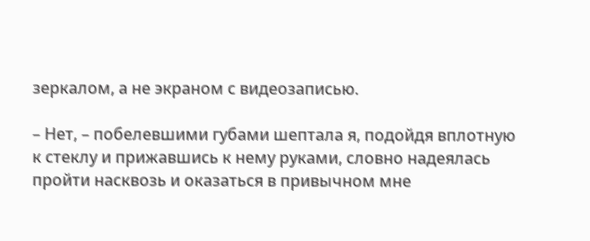зеркалом, а не экраном с видеозаписью.

– Нет, – побелевшими губами шептала я, подойдя вплотную к стеклу и прижавшись к нему руками, словно надеялась пройти насквозь и оказаться в привычном мне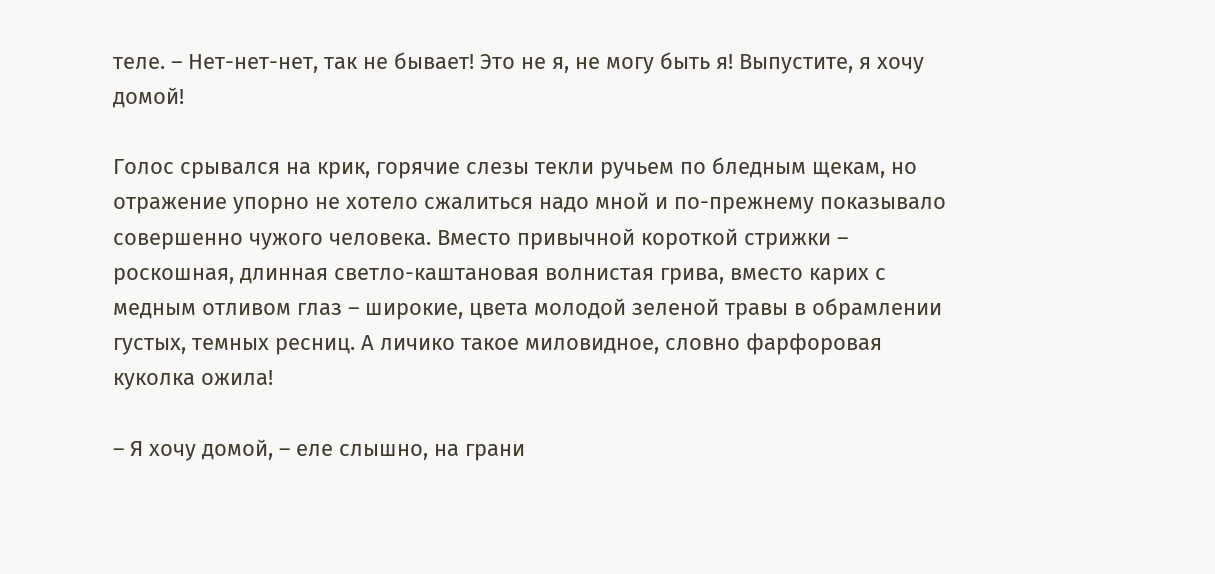теле. – Нет-нет-нет, так не бывает! Это не я, не могу быть я! Выпустите, я хочу домой!

Голос срывался на крик, горячие слезы текли ручьем по бледным щекам, но отражение упорно не хотело сжалиться надо мной и по-прежнему показывало совершенно чужого человека. Вместо привычной короткой стрижки – роскошная, длинная светло-каштановая волнистая грива, вместо карих с медным отливом глаз – широкие, цвета молодой зеленой травы в обрамлении густых, темных ресниц. А личико такое миловидное, словно фарфоровая куколка ожила!

– Я хочу домой, – еле слышно, на грани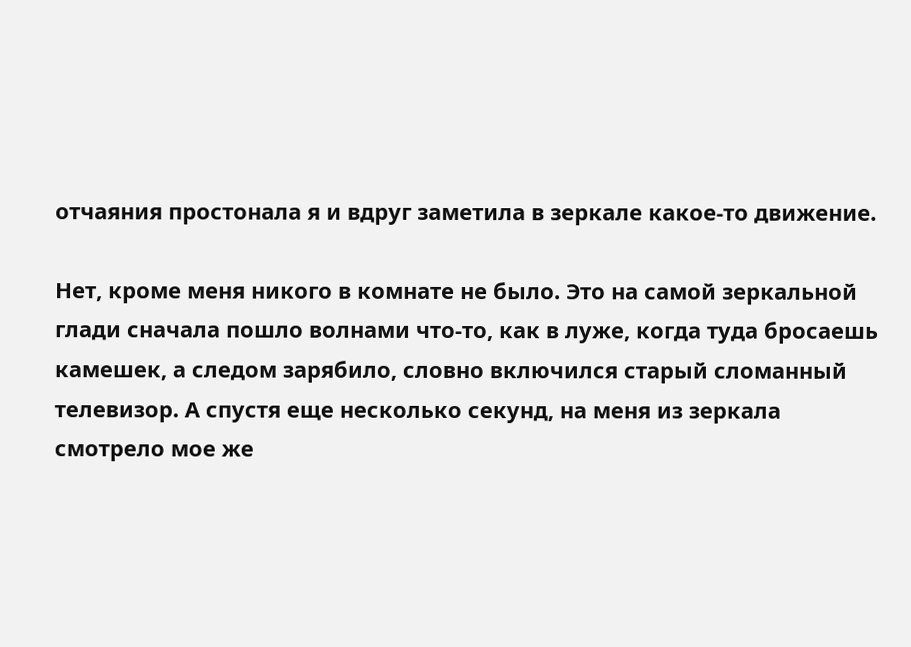отчаяния простонала я и вдруг заметила в зеркале какое-то движение.

Нет, кроме меня никого в комнате не было. Это на самой зеркальной глади сначала пошло волнами что-то, как в луже, когда туда бросаешь камешек, а следом зарябило, словно включился старый сломанный телевизор. А спустя еще несколько секунд, на меня из зеркала смотрело мое же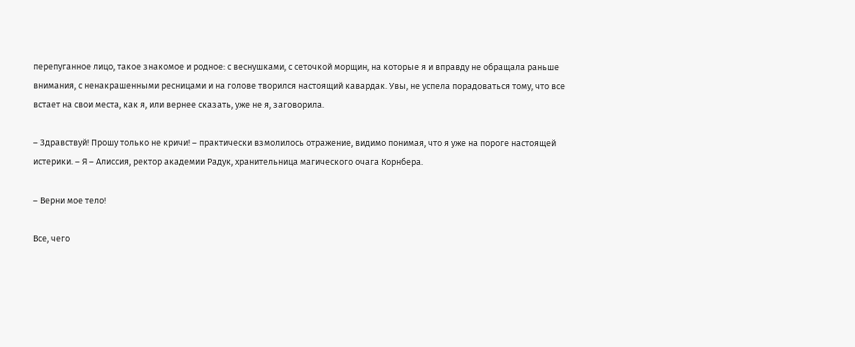перепуганное лицо, такое знакомое и родное: с веснушками, с сеточкой морщин, на которые я и вправду не обращала раньше внимания, с ненакрашенными ресницами и на голове творился настоящий кавардак. Увы, не успела порадоваться тому, что все встает на свои места, как я, или вернее сказать, уже не я, заговорила.

– Здравствуй! Прошу только не кричи! – практически взмолилось отражение, видимо понимая, что я уже на пороге настоящей истерики. – Я – Алиссия, ректор академии Радук, хранительница магического очага Корнбера.

– Верни мое тело!

Все, чего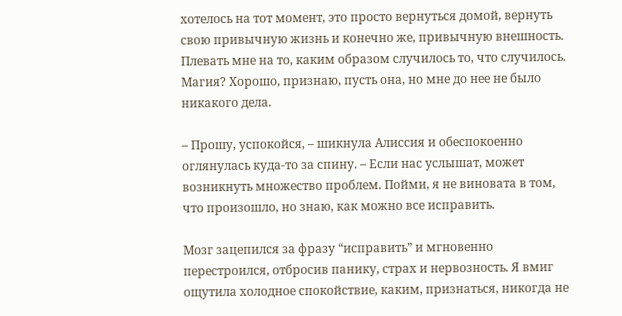хотелось на тот момент, это просто вернуться домой, вернуть свою привычную жизнь и конечно же, привычную внешность. Плевать мне на то, каким образом случилось то, что случилось. Магия? Хорошо, признаю, пусть она, но мне до нее не было никакого дела.

– Прошу, успокойся, – шикнула Алиссия и обеспокоенно оглянулась куда-то за спину. – Если нас услышат, может возникнуть множество проблем. Пойми, я не виновата в том, что произошло, но знаю, как можно все исправить.

Мозг зацепился за фразу “исправить” и мгновенно перестроился, отбросив панику, страх и нервозность. Я вмиг ощутила холодное спокойствие, каким, признаться, никогда не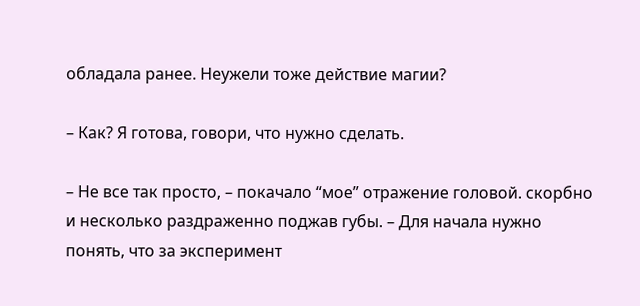обладала ранее. Неужели тоже действие магии?

– Как? Я готова, говори, что нужно сделать.

– Не все так просто, – покачало “мое” отражение головой. скорбно и несколько раздраженно поджав губы. – Для начала нужно понять, что за эксперимент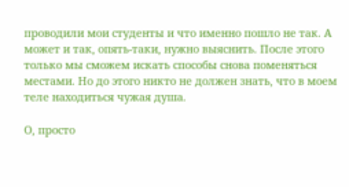проводили мои студенты и что именно пошло не так. А может и так, опять-таки, нужно выяснить. После этого только мы сможем искать способы снова поменяться местами. Но до этого никто не должен знать, что в моем теле находиться чужая душа.

О, просто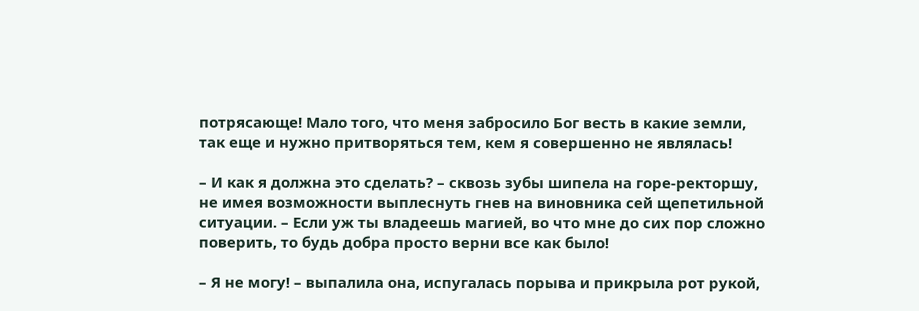потрясающе! Мало того, что меня забросило Бог весть в какие земли, так еще и нужно притворяться тем, кем я совершенно не являлась!

– И как я должна это сделать? – сквозь зубы шипела на горе-ректоршу, не имея возможности выплеснуть гнев на виновника сей щепетильной ситуации. – Если уж ты владеешь магией, во что мне до сих пор сложно поверить, то будь добра просто верни все как было!

– Я не могу! – выпалила она, испугалась порыва и прикрыла рот рукой,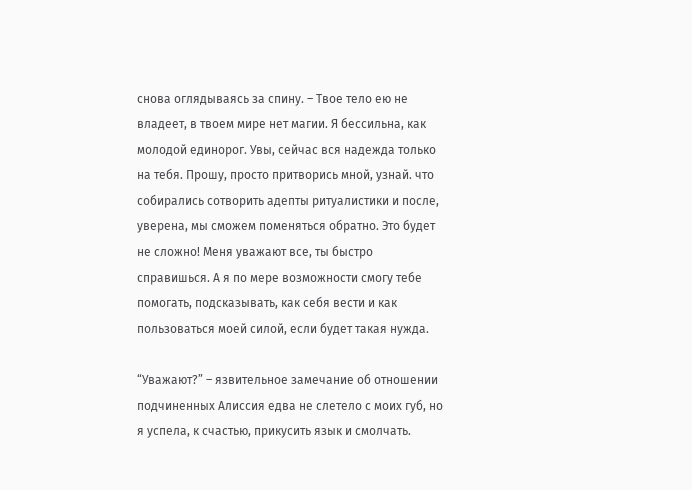снова оглядываясь за спину. – Твое тело ею не владеет, в твоем мире нет магии. Я бессильна, как молодой единорог. Увы, сейчас вся надежда только на тебя. Прошу, просто притворись мной, узнай. что собирались сотворить адепты ритуалистики и после, уверена, мы сможем поменяться обратно. Это будет не сложно! Меня уважают все, ты быстро справишься. А я по мере возможности смогу тебе помогать, подсказывать, как себя вести и как пользоваться моей силой, если будет такая нужда.

“Уважают?” – язвительное замечание об отношении подчиненных Алиссия едва не слетело с моих губ, но я успела, к счастью, прикусить язык и смолчать.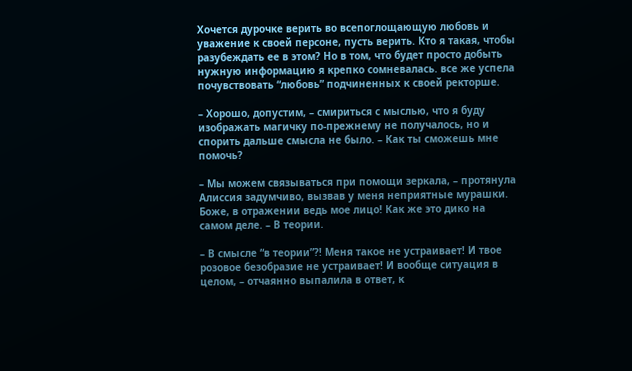Хочется дурочке верить во всепоглощающую любовь и уважение к своей персоне, пусть верить. Кто я такая, чтобы разубеждать ее в этом? Но в том, что будет просто добыть нужную информацию я крепко сомневалась. все же успела почувствовать “любовь” подчиненных к своей ректорше.

– Хорошо, допустим, – смириться с мыслью, что я буду изображать магичку по-прежнему не получалось, но и спорить дальше смысла не было. – Как ты сможешь мне помочь?

– Мы можем связываться при помощи зеркала, – протянула Алиссия задумчиво, вызвав у меня неприятные мурашки. Боже, в отражении ведь мое лицо! Как же это дико на самом деле. – В теории.

– В смысле “в теории”?! Меня такое не устраивает! И твое розовое безобразие не устраивает! И вообще ситуация в целом, – отчаянно выпалила в ответ, к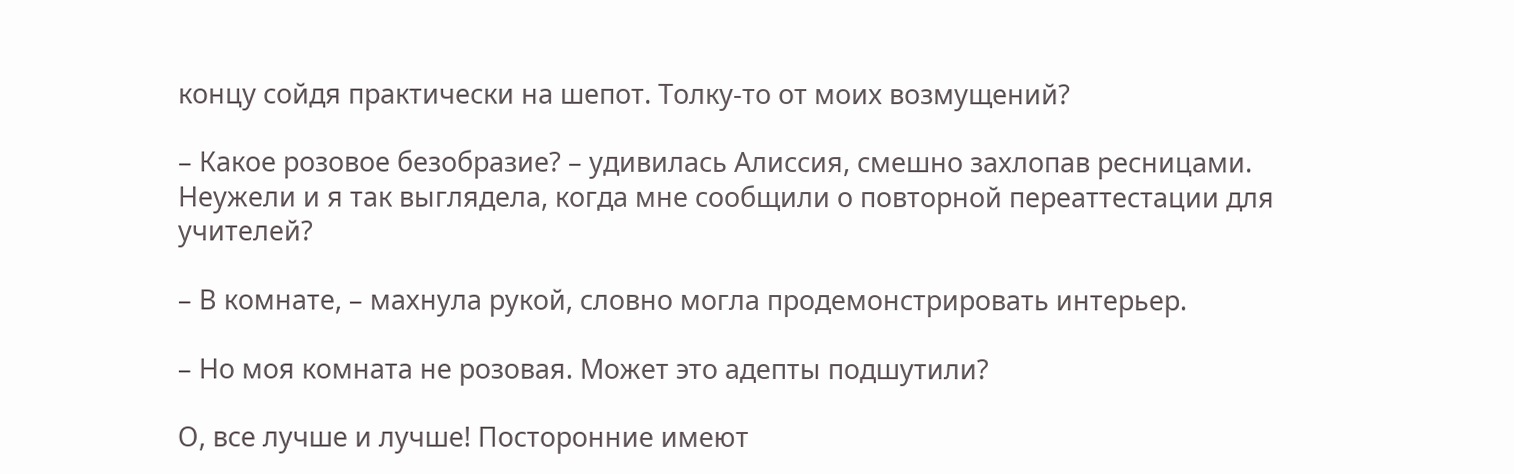концу сойдя практически на шепот. Толку-то от моих возмущений?

– Какое розовое безобразие? – удивилась Алиссия, смешно захлопав ресницами. Неужели и я так выглядела, когда мне сообщили о повторной переаттестации для учителей?

– В комнате, – махнула рукой, словно могла продемонстрировать интерьер.

– Но моя комната не розовая. Может это адепты подшутили?

О, все лучше и лучше! Посторонние имеют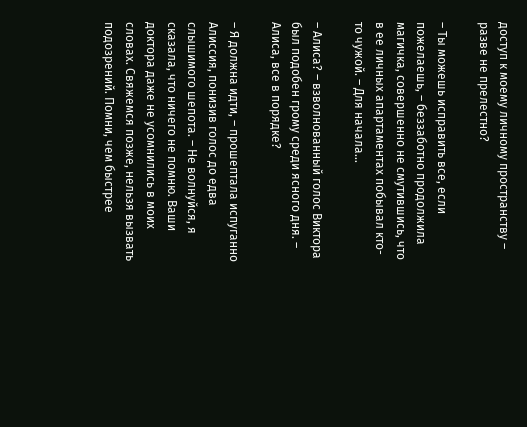доступ к моему личному пространству – разве не прелестно?

– Ты можешь исправить все, если пожелаешь, – беззаботно продолжила магичка, совершенно не смутившись, что в ее личных апартаментах побывал кто-то чужой. – Для начала…

– Алиса? – взволнованный голос Виктора был подобен грому среди ясного дня. – Алиса, все в порядке?

– Я должна идти, – прошептала испуганно Алиссия, понизив голос до едва слышимого шепота. – Не волнуйся, я сказала, что ничего не помню. Ваши доктора даже не усомнились в моих словах. Свяжемся позже, нельзя вызвать подозрений. Помни, чем быстрее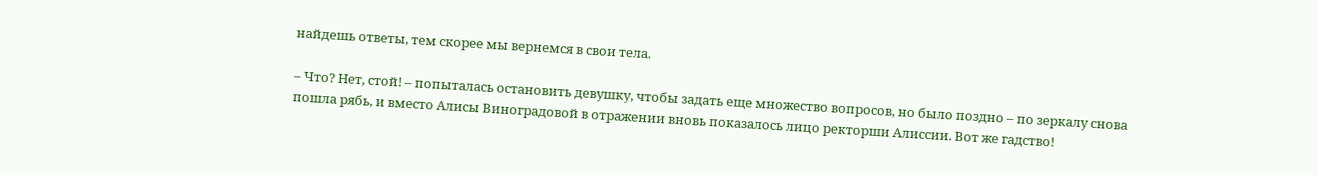найдешь ответы, тем скорее мы вернемся в свои тела.

– Что? Нет, стой! – попыталась остановить девушку, чтобы задать еще множество вопросов, но было поздно – по зеркалу снова пошла рябь, и вместо Алисы Виноградовой в отражении вновь показалось лицо ректорши Алиссии. Вот же гадство!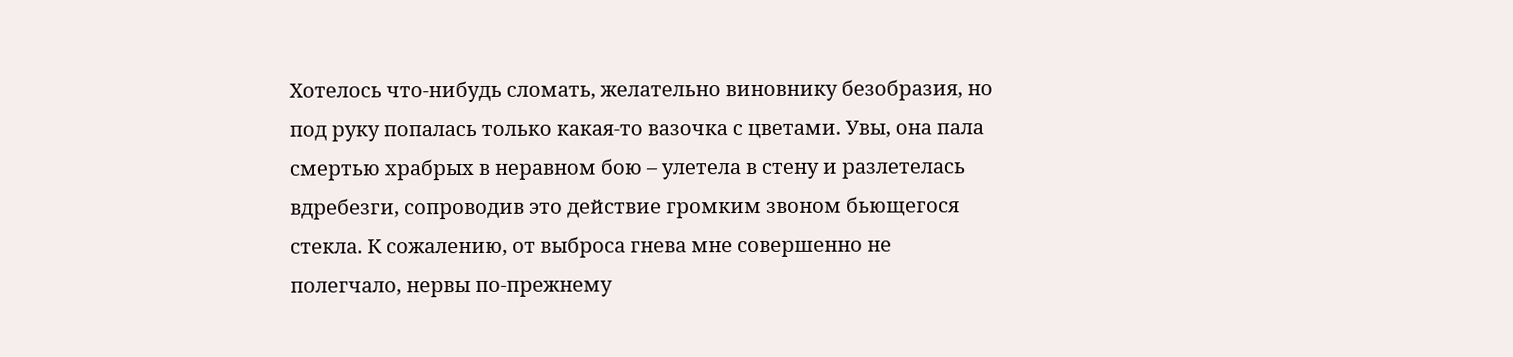Хотелось что-нибудь сломать, желательно виновнику безобразия, но под руку попалась только какая-то вазочка с цветами. Увы, она пала смертью храбрых в неравном бою – улетела в стену и разлетелась вдребезги, сопроводив это действие громким звоном бьющегося стекла. К сожалению, от выброса гнева мне совершенно не полегчало, нервы по-прежнему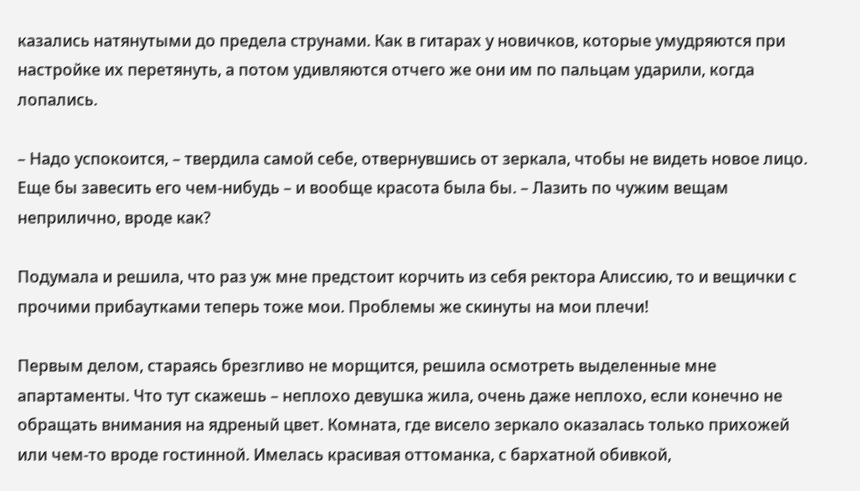казались натянутыми до предела струнами. Как в гитарах у новичков, которые умудряются при настройке их перетянуть, а потом удивляются отчего же они им по пальцам ударили, когда лопались.

– Надо успокоится, – твердила самой себе, отвернувшись от зеркала, чтобы не видеть новое лицо. Еще бы завесить его чем-нибудь – и вообще красота была бы. – Лазить по чужим вещам неприлично, вроде как?

Подумала и решила, что раз уж мне предстоит корчить из себя ректора Алиссию, то и вещички с прочими прибаутками теперь тоже мои. Проблемы же скинуты на мои плечи!

Первым делом, стараясь брезгливо не морщится, решила осмотреть выделенные мне апартаменты. Что тут скажешь – неплохо девушка жила, очень даже неплохо, если конечно не обращать внимания на ядреный цвет. Комната, где висело зеркало оказалась только прихожей или чем-то вроде гостинной. Имелась красивая оттоманка, с бархатной обивкой,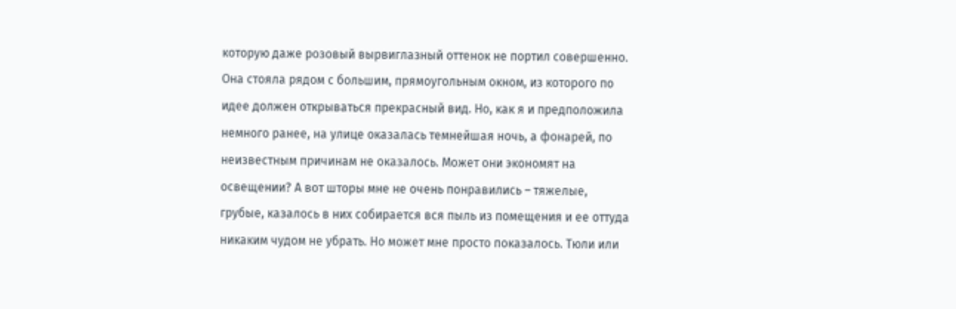которую даже розовый вырвиглазный оттенок не портил совершенно. Она стояла рядом с большим, прямоугольным окном, из которого по идее должен открываться прекрасный вид. Но, как я и предположила немного ранее, на улице оказалась темнейшая ночь, а фонарей, по неизвестным причинам не оказалось. Может они экономят на освещении? А вот шторы мне не очень понравились – тяжелые, грубые, казалось в них собирается вся пыль из помещения и ее оттуда никаким чудом не убрать. Но может мне просто показалось. Тюли или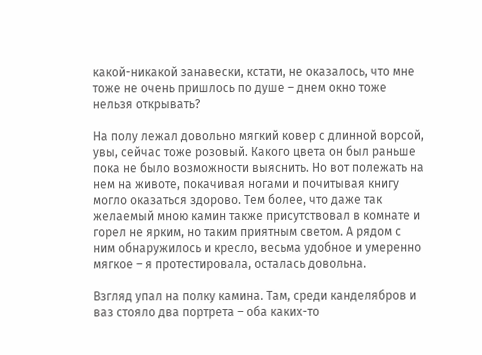какой-никакой занавески, кстати, не оказалось, что мне тоже не очень пришлось по душе – днем окно тоже нельзя открывать?

На полу лежал довольно мягкий ковер с длинной ворсой, увы, сейчас тоже розовый. Какого цвета он был раньше пока не было возможности выяснить. Но вот полежать на нем на животе, покачивая ногами и почитывая книгу могло оказаться здорово. Тем более, что даже так желаемый мною камин также присутствовал в комнате и горел не ярким, но таким приятным светом. А рядом с ним обнаружилось и кресло, весьма удобное и умеренно мягкое – я протестировала, осталась довольна.

Взгляд упал на полку камина. Там, среди канделябров и ваз стояло два портрета – оба каких-то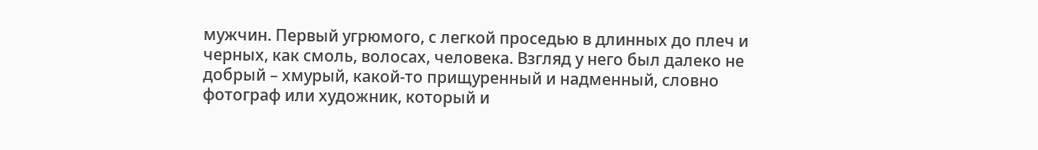мужчин. Первый угрюмого, с легкой проседью в длинных до плеч и черных, как смоль, волосах, человека. Взгляд у него был далеко не добрый – хмурый, какой-то прищуренный и надменный, словно фотограф или художник, который и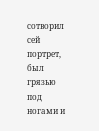сотворил сей портрет, был грязью под ногами и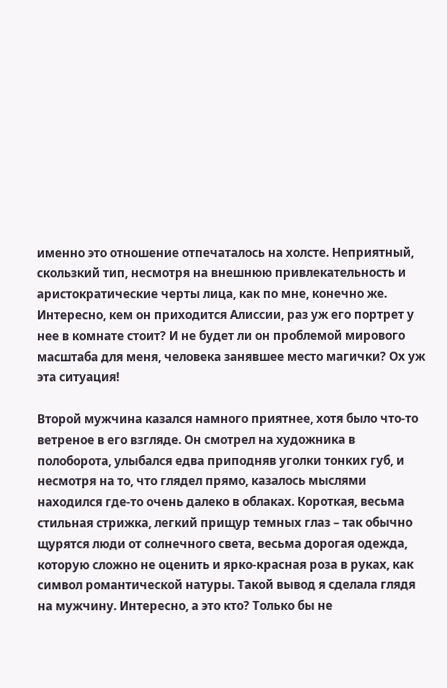именно это отношение отпечаталось на холсте. Неприятный, скользкий тип, несмотря на внешнюю привлекательность и аристократические черты лица, как по мне, конечно же. Интересно, кем он приходится Алиссии, раз уж его портрет у нее в комнате стоит? И не будет ли он проблемой мирового масштаба для меня, человека занявшее место магички? Ох уж эта ситуация!

Второй мужчина казался намного приятнее, хотя было что-то ветреное в его взгляде. Он смотрел на художника в полоборота, улыбался едва приподняв уголки тонких губ, и несмотря на то, что глядел прямо, казалось мыслями находился где-то очень далеко в облаках. Короткая, весьма стильная стрижка, легкий прищур темных глаз – так обычно щурятся люди от солнечного света, весьма дорогая одежда, которую сложно не оценить и ярко-красная роза в руках, как символ романтической натуры. Такой вывод я сделала глядя на мужчину. Интересно, а это кто? Только бы не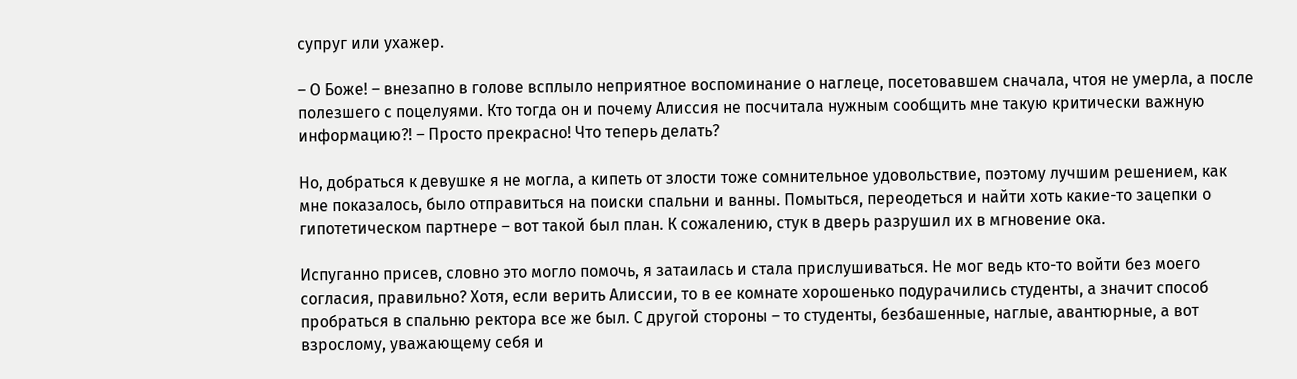супруг или ухажер.

– О Боже! – внезапно в голове всплыло неприятное воспоминание о наглеце, посетовавшем сначала, чтоя не умерла, а после полезшего с поцелуями. Кто тогда он и почему Алиссия не посчитала нужным сообщить мне такую критически важную информацию?! – Просто прекрасно! Что теперь делать?

Но, добраться к девушке я не могла, а кипеть от злости тоже сомнительное удовольствие, поэтому лучшим решением, как мне показалось, было отправиться на поиски спальни и ванны. Помыться, переодеться и найти хоть какие-то зацепки о гипотетическом партнере – вот такой был план. К сожалению, стук в дверь разрушил их в мгновение ока.

Испуганно присев, словно это могло помочь, я затаилась и стала прислушиваться. Не мог ведь кто-то войти без моего согласия, правильно? Хотя, если верить Алиссии, то в ее комнате хорошенько подурачились студенты, а значит способ пробраться в спальню ректора все же был. С другой стороны – то студенты, безбашенные, наглые, авантюрные, а вот взрослому, уважающему себя и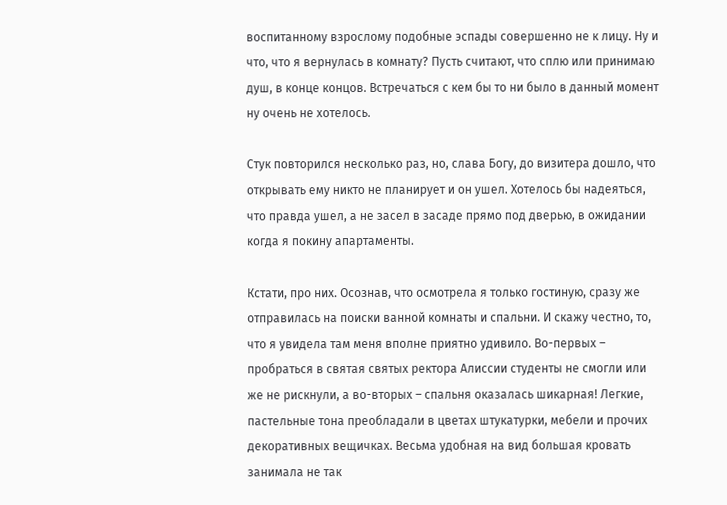воспитанному взрослому подобные эспады совершенно не к лицу. Ну и что, что я вернулась в комнату? Пусть считают, что сплю или принимаю душ, в конце концов. Встречаться с кем бы то ни было в данный момент ну очень не хотелось.

Стук повторился несколько раз, но, слава Богу, до визитера дошло, что открывать ему никто не планирует и он ушел. Хотелось бы надеяться, что правда ушел, а не засел в засаде прямо под дверью, в ожидании когда я покину апартаменты.

Кстати, про них. Осознав, что осмотрела я только гостиную, сразу же отправилась на поиски ванной комнаты и спальни. И скажу честно, то, что я увидела там меня вполне приятно удивило. Во-первых – пробраться в святая святых ректора Алиссии студенты не смогли или же не рискнули, а во-вторых – спальня оказалась шикарная! Легкие, пастельные тона преобладали в цветах штукатурки, мебели и прочих декоративных вещичках. Весьма удобная на вид большая кровать занимала не так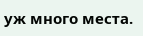уж много места.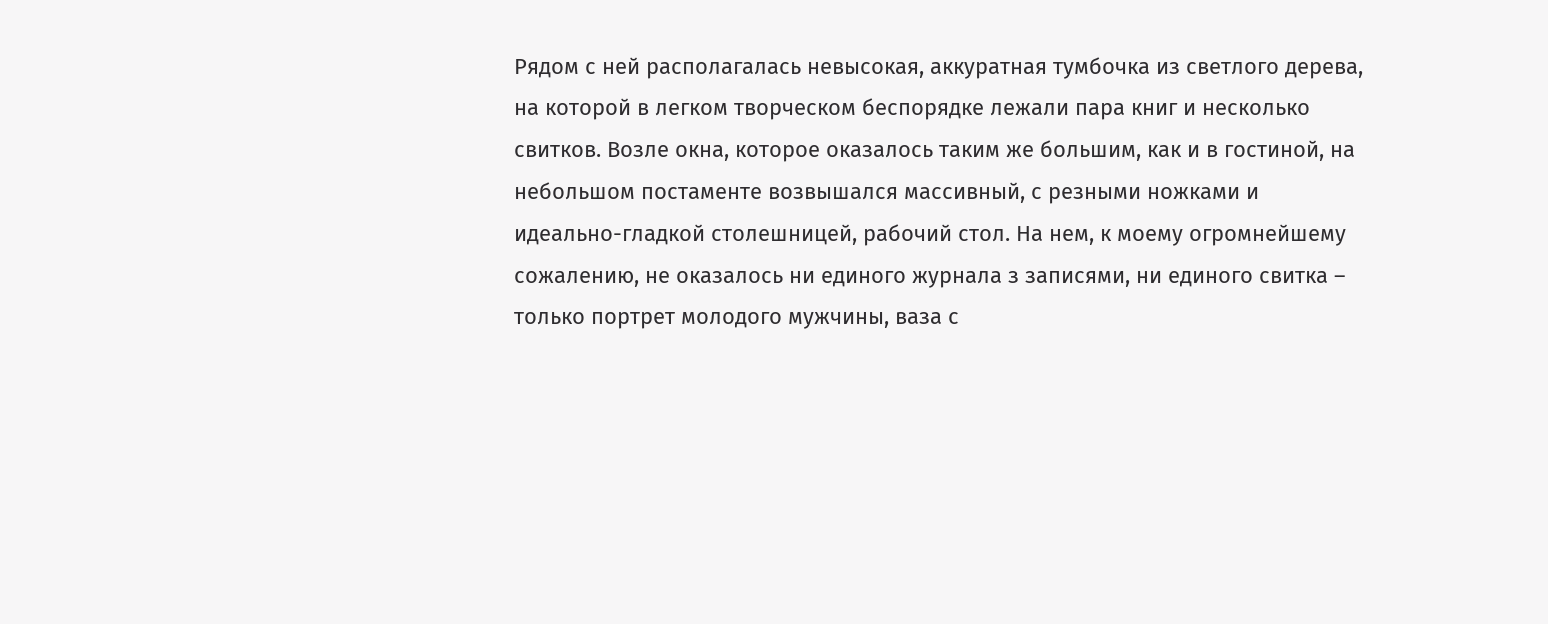Рядом с ней располагалась невысокая, аккуратная тумбочка из светлого дерева, на которой в легком творческом беспорядке лежали пара книг и несколько свитков. Возле окна, которое оказалось таким же большим, как и в гостиной, на небольшом постаменте возвышался массивный, с резными ножками и идеально-гладкой столешницей, рабочий стол. На нем, к моему огромнейшему сожалению, не оказалось ни единого журнала з записями, ни единого свитка – только портрет молодого мужчины, ваза с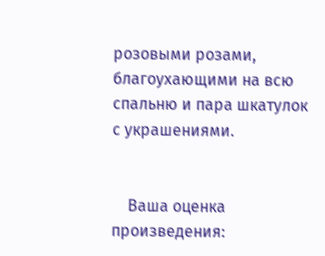розовыми розами, благоухающими на всю спальню и пара шкатулок с украшениями.


    Ваша оценка произведения: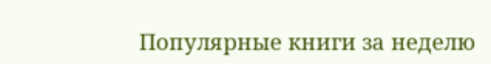Популярные книги за неделю